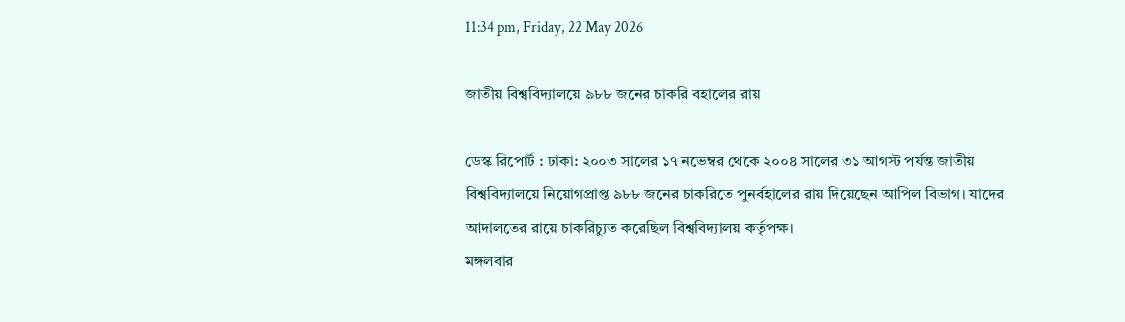11:34 pm, Friday, 22 May 2026

জাতীয় বিশ্ববিদ্যালয়ে ৯৮৮ জনের চাকরি বহালের রায়

ডেস্ক রিপোর্ট : ঢাকা: ২০০৩ সালের ১৭ নভেম্বর থেকে ২০০৪ সালের ৩১ আগস্ট পর্যন্ত জাতীয় বিশ্ববিদ্যালয়ে নিয়োগপ্রাপ্ত ৯৮৮ জনের চাকরিতে পুনর্বহালের রায় দিয়েছেন আপিল বিভাগ। যাদের আদালতের রায়ে চাকরিচ্যুত করেছিল বিশ্ববিদ্যালয় কর্তৃপক্ষ।
মঙ্গলবার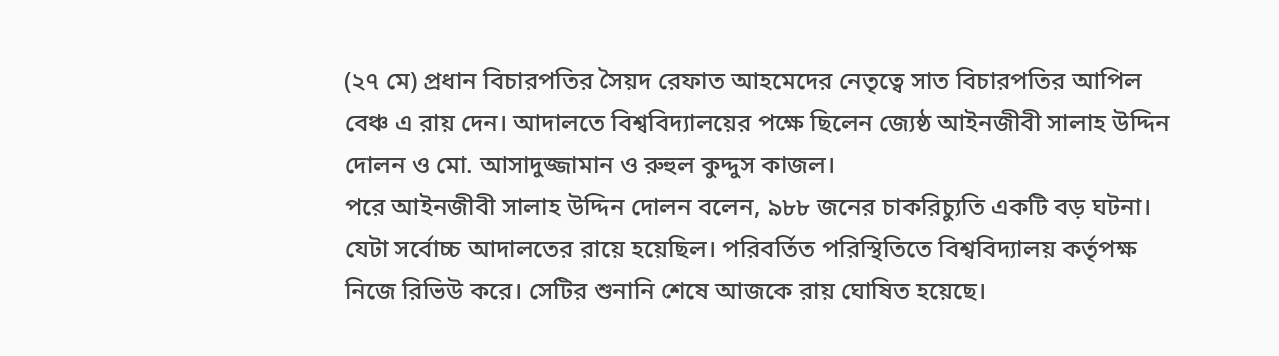(২৭ মে) প্রধান বিচারপতির সৈয়দ রেফাত আহমেদের নেতৃত্বে সাত বিচারপতির আপিল বেঞ্চ এ রায় দেন। আদালতে বিশ্ববিদ্যালয়ের পক্ষে ছিলেন জ্যেষ্ঠ আইনজীবী সালাহ উদ্দিন দোলন ও মো. আসাদুজ্জামান ও রুহুল কুদ্দুস কাজল।
পরে আইনজীবী সালাহ উদ্দিন দোলন বলেন, ৯৮৮ জনের চাকরিচ্যুতি একটি বড় ঘটনা। যেটা সর্বোচ্চ আদালতের রায়ে হয়েছিল। পরিবর্তিত পরিস্থিতিতে বিশ্ববিদ্যালয় কর্তৃপক্ষ নিজে রিভিউ করে। সেটির শুনানি শেষে আজকে রায় ঘোষিত হয়েছে।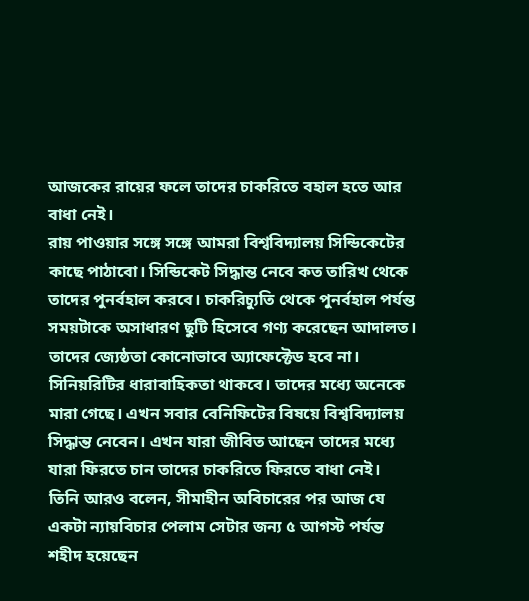আজকের রায়ের ফলে তাদের চাকরিতে বহাল হতে আর বাধা নেই।
রায় পাওয়ার সঙ্গে সঙ্গে আমরা বিশ্ববিদ্যালয় সিন্ডিকেটের কাছে পাঠাবো। সিন্ডিকেট সিদ্ধান্ত নেবে কত তারিখ থেকে তাদের পুনর্বহাল করবে। চাকরিচ্যুতি থেকে পুনর্বহাল পর্যন্ত সময়টাকে অসাধারণ ছুটি হিসেবে গণ্য করেছেন আদালত। তাদের জ্যেষ্ঠতা কোনোভাবে অ্যাফেক্টেড হবে না। সিনিয়রিটির ধারাবাহিকতা থাকবে। তাদের মধ্যে অনেকে মারা গেছে। এখন সবার বেনিফিটের বিষয়ে বিশ্ববিদ্যালয় সিদ্ধান্ত নেবেন। এখন যারা জীবিত আছেন তাদের মধ্যে যারা ফিরতে চান তাদের চাকরিতে ফিরতে বাধা নেই।
তিনি আরও বলেন, সীমাহীন অবিচারের পর আজ যে একটা ন্যায়বিচার পেলাম সেটার জন্য ৫ আগস্ট পর্যন্ত শহীদ হয়েছেন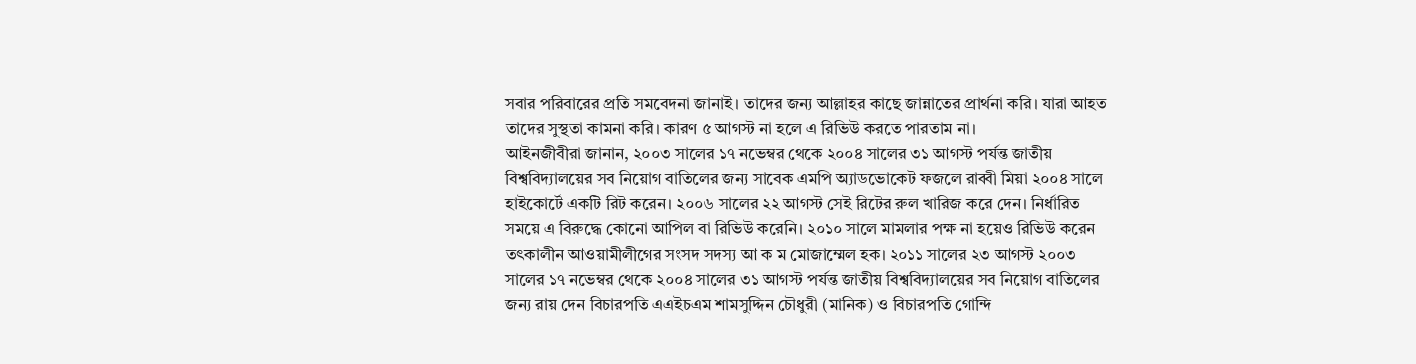সবার পরিবারের প্রতি সমবেদনা জানাই। তাদের জন্য আল্লাহর কাছে জান্নাতের প্রার্থনা করি। যারা আহত তাদের সুস্থতা কামনা করি। কারণ ৫ আগস্ট না হলে এ রিভিউ করতে পারতাম না।
আইনজীবীরা জানান, ২০০৩ সালের ১৭ নভেম্বর থেকে ২০০৪ সালের ৩১ আগস্ট পর্যন্ত জাতীয় বিশ্ববিদ্যালয়ের সব নিয়োগ বাতিলের জন্য সাবেক এমপি অ্যাডভোকেট ফজলে রাব্বী মিয়া ২০০৪ সালে হাইকোর্টে একটি রিট করেন। ২০০৬ সালের ২২ আগস্ট সেই রিটের রুল খারিজ করে দেন। নির্ধারিত সময়ে এ বিরুদ্ধে কোনো আপিল বা রিভিউ করেনি। ২০১০ সালে মামলার পক্ষ না হয়েও রিভিউ করেন তৎকালীন আওয়ামীলীগের সংসদ সদস্য আ ক ম মোজাম্মেল হক। ২০১১ সালের ২৩ আগস্ট ২০০৩ সালের ১৭ নভেম্বর থেকে ২০০৪ সালের ৩১ আগস্ট পর্যন্ত জাতীয় বিশ্ববিদ্যালয়ের সব নিয়োগ বাতিলের জন্য রায় দেন বিচারপতি এএইচএম শামসুদ্দিন চৌধুরী (মানিক) ও বিচারপতি গোন্দি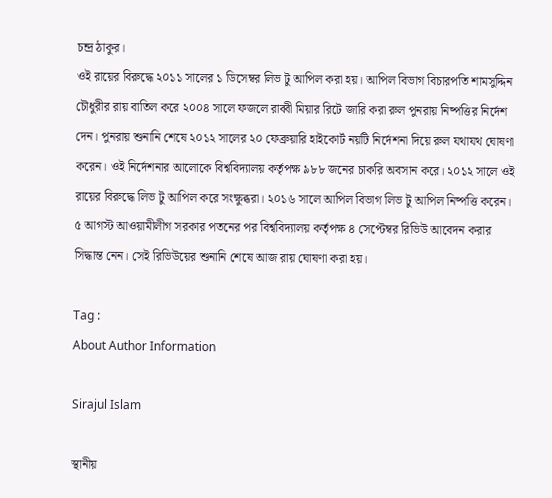চন্দ্র ঠাকুর।
ওই রায়ের বিরুদ্ধে ২০১১ সালের ১ ডিসেম্বর লিভ টু আপিল করা হয়। আপিল বিভাগ বিচারপতি শামসুদ্দিন চৌধুরীর রায় বাতিল করে ২০০৪ সালে ফজলে রাব্বী মিয়ার রিটে জারি করা রুল পুনরায় নিষ্পত্তির নির্দেশ দেন। পুনরায় শুনানি শেষে ২০১২ সালের ২০ ফেব্রুয়ারি হাইকোর্ট নয়টি নির্দেশনা দিয়ে রুল যথাযথ ঘোষণা করেন। ওই নির্দেশনার আলোকে বিশ্ববিদ্যালয় কর্তৃপক্ষ ৯৮৮ জনের চাকরি অবসান করে। ২০১২ সালে ওই রায়ের বিরুদ্ধে লিভ টু আপিল করে সংক্ষুব্ধরা। ২০১৬ সালে আপিল বিভাগ লিভ টু আপিল নিষ্পত্তি করেন। ৫ আগস্ট আওয়ামীলীগ সরকার পতনের পর বিশ্ববিদ্যালয় কর্তৃপক্ষ ৪ সেপ্টেম্বর রিভিউ আবেদন করার সিদ্ধান্ত নেন। সেই রিভিউয়ের শুনানি শেষে আজ রায় ঘোষণা করা হয়।

Tag :
About Author Information

Sirajul Islam

স্থানীয়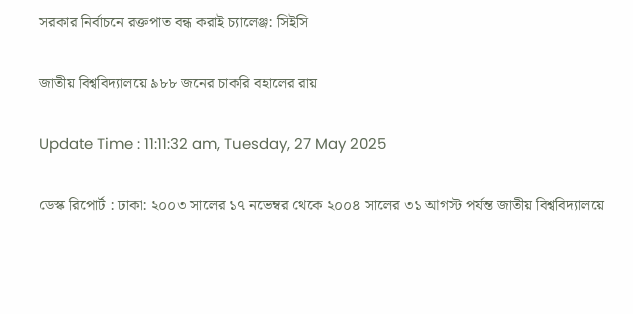সরকার নির্বাচনে রক্তপাত বন্ধ করাই চ্যালেঞ্জ: সিইসি

জাতীয় বিশ্ববিদ্যালয়ে ৯৮৮ জনের চাকরি বহালের রায়

Update Time : 11:11:32 am, Tuesday, 27 May 2025

ডেস্ক রিপোর্ট : ঢাকা: ২০০৩ সালের ১৭ নভেম্বর থেকে ২০০৪ সালের ৩১ আগস্ট পর্যন্ত জাতীয় বিশ্ববিদ্যালয়ে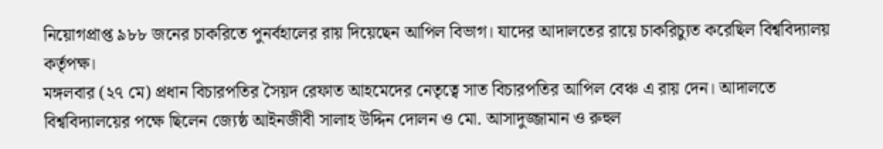নিয়োগপ্রাপ্ত ৯৮৮ জনের চাকরিতে পুনর্বহালের রায় দিয়েছেন আপিল বিভাগ। যাদের আদালতের রায়ে চাকরিচ্যুত করেছিল বিশ্ববিদ্যালয় কর্তৃপক্ষ।
মঙ্গলবার (২৭ মে) প্রধান বিচারপতির সৈয়দ রেফাত আহমেদের নেতৃত্বে সাত বিচারপতির আপিল বেঞ্চ এ রায় দেন। আদালতে বিশ্ববিদ্যালয়ের পক্ষে ছিলেন জ্যেষ্ঠ আইনজীবী সালাহ উদ্দিন দোলন ও মো. আসাদুজ্জামান ও রুহুল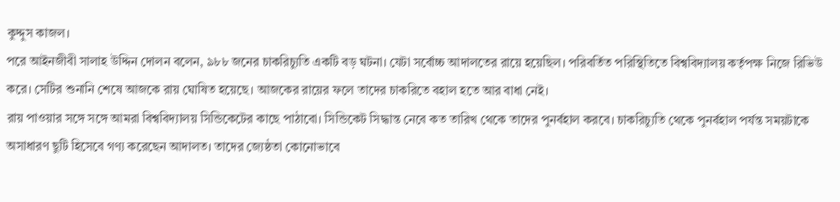কুদ্দুস কাজল।
পরে আইনজীবী সালাহ উদ্দিন দোলন বলেন, ৯৮৮ জনের চাকরিচ্যুতি একটি বড় ঘটনা। যেটা সর্বোচ্চ আদালতের রায়ে হয়েছিল। পরিবর্তিত পরিস্থিতিতে বিশ্ববিদ্যালয় কর্তৃপক্ষ নিজে রিভিউ করে। সেটির শুনানি শেষে আজকে রায় ঘোষিত হয়েছে। আজকের রায়ের ফলে তাদের চাকরিতে বহাল হতে আর বাধা নেই।
রায় পাওয়ার সঙ্গে সঙ্গে আমরা বিশ্ববিদ্যালয় সিন্ডিকেটের কাছে পাঠাবো। সিন্ডিকেট সিদ্ধান্ত নেবে কত তারিখ থেকে তাদের পুনর্বহাল করবে। চাকরিচ্যুতি থেকে পুনর্বহাল পর্যন্ত সময়টাকে অসাধারণ ছুটি হিসেবে গণ্য করেছেন আদালত। তাদের জ্যেষ্ঠতা কোনোভাবে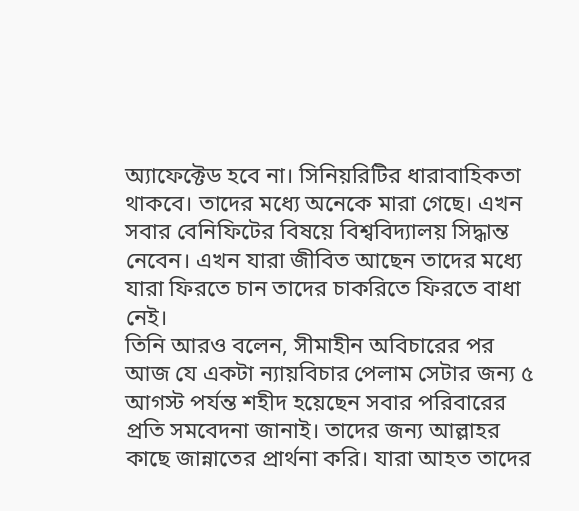অ্যাফেক্টেড হবে না। সিনিয়রিটির ধারাবাহিকতা থাকবে। তাদের মধ্যে অনেকে মারা গেছে। এখন সবার বেনিফিটের বিষয়ে বিশ্ববিদ্যালয় সিদ্ধান্ত নেবেন। এখন যারা জীবিত আছেন তাদের মধ্যে যারা ফিরতে চান তাদের চাকরিতে ফিরতে বাধা নেই।
তিনি আরও বলেন, সীমাহীন অবিচারের পর আজ যে একটা ন্যায়বিচার পেলাম সেটার জন্য ৫ আগস্ট পর্যন্ত শহীদ হয়েছেন সবার পরিবারের প্রতি সমবেদনা জানাই। তাদের জন্য আল্লাহর কাছে জান্নাতের প্রার্থনা করি। যারা আহত তাদের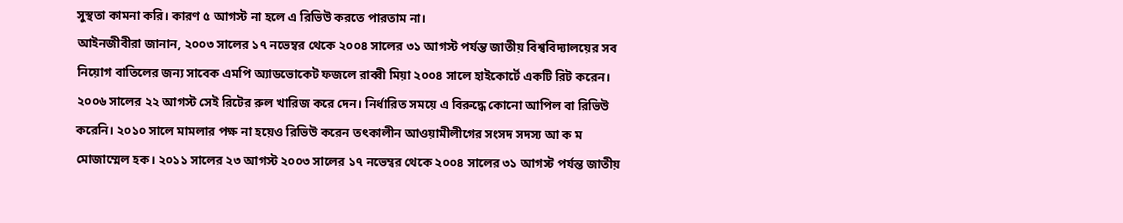সুস্থতা কামনা করি। কারণ ৫ আগস্ট না হলে এ রিভিউ করতে পারতাম না।
আইনজীবীরা জানান, ২০০৩ সালের ১৭ নভেম্বর থেকে ২০০৪ সালের ৩১ আগস্ট পর্যন্ত জাতীয় বিশ্ববিদ্যালয়ের সব নিয়োগ বাতিলের জন্য সাবেক এমপি অ্যাডভোকেট ফজলে রাব্বী মিয়া ২০০৪ সালে হাইকোর্টে একটি রিট করেন। ২০০৬ সালের ২২ আগস্ট সেই রিটের রুল খারিজ করে দেন। নির্ধারিত সময়ে এ বিরুদ্ধে কোনো আপিল বা রিভিউ করেনি। ২০১০ সালে মামলার পক্ষ না হয়েও রিভিউ করেন তৎকালীন আওয়ামীলীগের সংসদ সদস্য আ ক ম মোজাম্মেল হক। ২০১১ সালের ২৩ আগস্ট ২০০৩ সালের ১৭ নভেম্বর থেকে ২০০৪ সালের ৩১ আগস্ট পর্যন্ত জাতীয়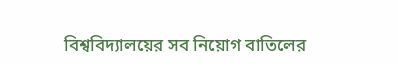বিশ্ববিদ্যালয়ের সব নিয়োগ বাতিলের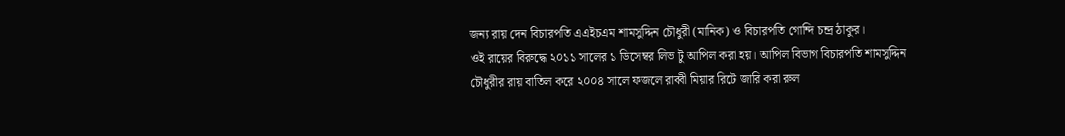জন্য রায় দেন বিচারপতি এএইচএম শামসুদ্দিন চৌধুরী (মানিক) ও বিচারপতি গোন্দি চন্দ্র ঠাকুর।
ওই রায়ের বিরুদ্ধে ২০১১ সালের ১ ডিসেম্বর লিভ টু আপিল করা হয়। আপিল বিভাগ বিচারপতি শামসুদ্দিন চৌধুরীর রায় বাতিল করে ২০০৪ সালে ফজলে রাব্বী মিয়ার রিটে জারি করা রুল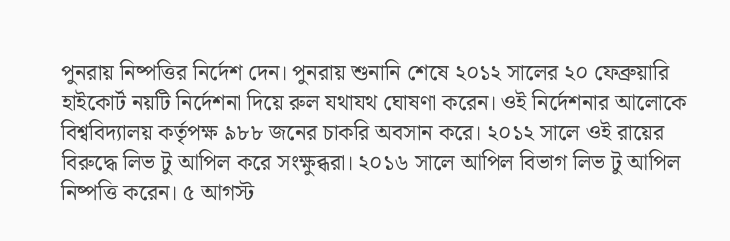পুনরায় নিষ্পত্তির নির্দেশ দেন। পুনরায় শুনানি শেষে ২০১২ সালের ২০ ফেব্রুয়ারি হাইকোর্ট নয়টি নির্দেশনা দিয়ে রুল যথাযথ ঘোষণা করেন। ওই নির্দেশনার আলোকে বিশ্ববিদ্যালয় কর্তৃপক্ষ ৯৮৮ জনের চাকরি অবসান করে। ২০১২ সালে ওই রায়ের বিরুদ্ধে লিভ টু আপিল করে সংক্ষুব্ধরা। ২০১৬ সালে আপিল বিভাগ লিভ টু আপিল নিষ্পত্তি করেন। ৫ আগস্ট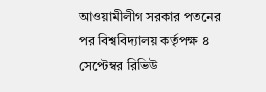আওয়ামীলীগ সরকার পতনের পর বিশ্ববিদ্যালয় কর্তৃপক্ষ ৪ সেপ্টেম্বর রিভিউ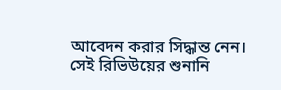আবেদন করার সিদ্ধান্ত নেন। সেই রিভিউয়ের শুনানি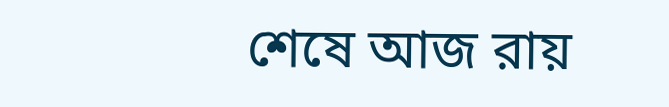শেষে আজ রায়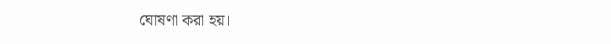ঘোষণা করা হয়।